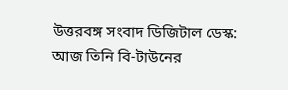উত্তরবঙ্গ সংবাদ ডিজিটাল ডেস্ক: আজ তিনি বি-টাউনের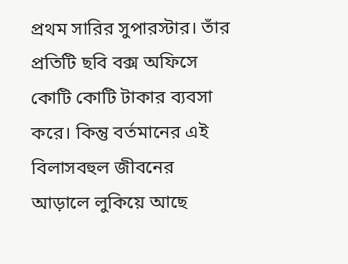প্রথম সারির সুপারস্টার। তাঁর প্রতিটি ছবি বক্স অফিসে কোটি কোটি টাকার ব্যবসা করে। কিন্তু বর্তমানের এই বিলাসবহুল জীবনের আড়ালে লুকিয়ে আছে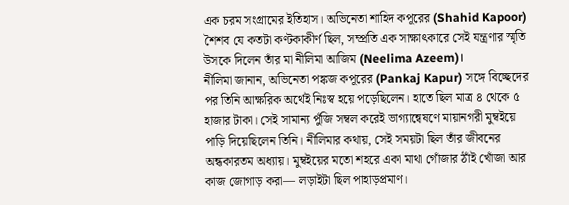এক চরম সংগ্রামের ইতিহাস। অভিনেতা শাহিদ কপূরের (Shahid Kapoor) শৈশব যে কতটা কণ্টকাকীর্ণ ছিল, সম্প্রতি এক সাক্ষাৎকারে সেই যন্ত্রণার স্মৃতি উসকে দিলেন তাঁর মা নীলিমা আজিম (Neelima Azeem)।
নীলিমা জানান, অভিনেতা পঙ্কজ কপূরের (Pankaj Kapur) সঙ্গে বিচ্ছেদের পর তিনি আক্ষরিক অর্থেই নিঃস্ব হয়ে পড়েছিলেন। হাতে ছিল মাত্র ৪ থেকে ৫ হাজার টাকা। সেই সামান্য পুঁজি সম্বল করেই ভাগ্যান্বেষণে মায়ানগরী মুম্বইয়ে পাড়ি দিয়েছিলেন তিনি। নীলিমার কথায়, সেই সময়টা ছিল তাঁর জীবনের অন্ধকারতম অধ্যায়। মুম্বইয়ের মতো শহরে একা মাথা গোঁজার ঠাঁই খোঁজা আর কাজ জোগাড় করা— লড়াইটা ছিল পাহাড়প্রমাণ।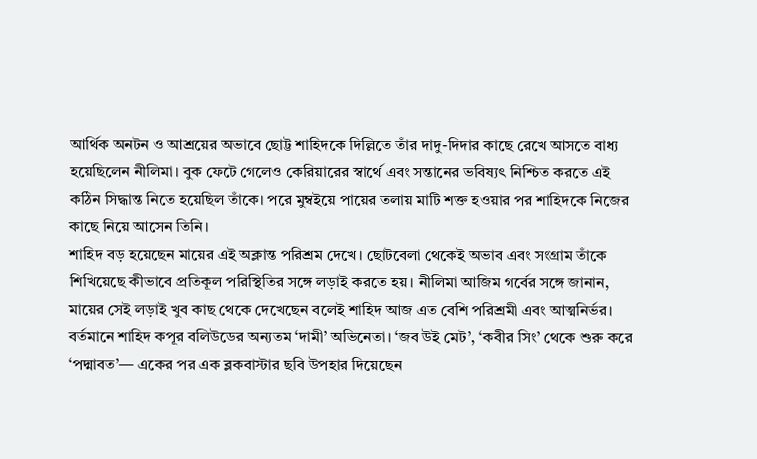আর্থিক অনটন ও আশ্রয়ের অভাবে ছোট্ট শাহিদকে দিল্লিতে তাঁর দাদু-দিদার কাছে রেখে আসতে বাধ্য হয়েছিলেন নীলিমা। বুক ফেটে গেলেও কেরিয়ারের স্বার্থে এবং সন্তানের ভবিষ্যৎ নিশ্চিত করতে এই কঠিন সিদ্ধান্ত নিতে হয়েছিল তাঁকে। পরে মুম্বইয়ে পায়ের তলায় মাটি শক্ত হওয়ার পর শাহিদকে নিজের কাছে নিয়ে আসেন তিনি।
শাহিদ বড় হয়েছেন মায়ের এই অক্লান্ত পরিশ্রম দেখে। ছোটবেলা থেকেই অভাব এবং সংগ্রাম তাঁকে শিখিয়েছে কীভাবে প্রতিকূল পরিস্থিতির সঙ্গে লড়াই করতে হয়। নীলিমা আজিম গর্বের সঙ্গে জানান, মায়ের সেই লড়াই খুব কাছ থেকে দেখেছেন বলেই শাহিদ আজ এত বেশি পরিশ্রমী এবং আত্মনির্ভর।
বর্তমানে শাহিদ কপূর বলিউডের অন্যতম ‘দামী’ অভিনেতা। ‘জব উই মেট’, ‘কবীর সিং’ থেকে শুরু করে ‘পদ্মাবত’— একের পর এক ব্লকবাস্টার ছবি উপহার দিয়েছেন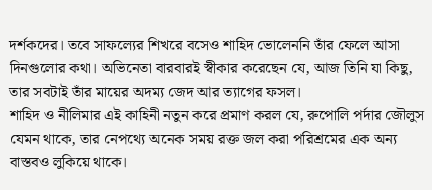দর্শকদের। তবে সাফল্যের শিখরে বসেও শাহিদ ভোলেননি তাঁর ফেলে আসা দিনগুলোর কথা। অভিনেতা বারবারই স্বীকার করেছেন যে, আজ তিনি যা কিছু, তার সবটাই তাঁর মায়ের অদম্য জেদ আর ত্যাগের ফসল।
শাহিদ ও নীলিমার এই কাহিনী নতুন করে প্রমাণ করল যে, রুপোলি পর্দার জৌলুস যেমন থাকে, তার নেপথ্যে অনেক সময় রক্ত জল করা পরিশ্রমের এক অন্য বাস্তবও লুকিয়ে থাকে।